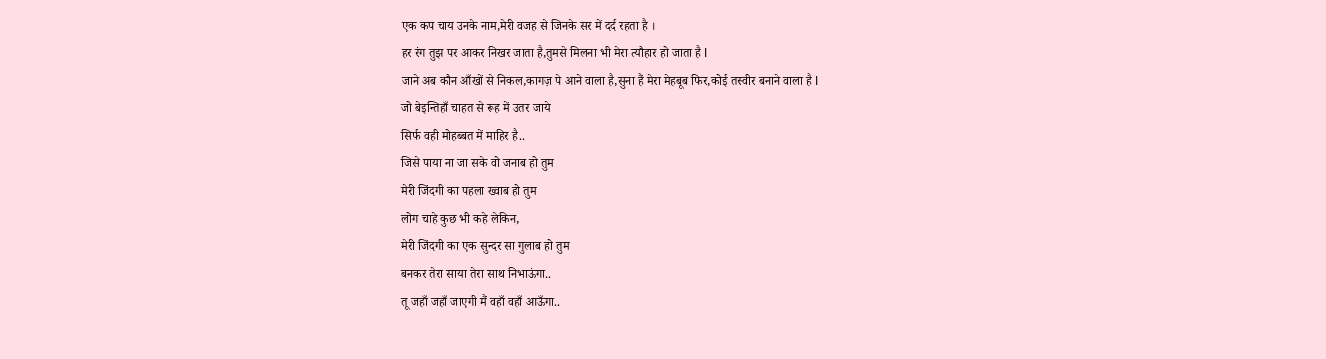एक कप चाय उनके नाम,मेरी वजह से जिनके सर में दर्द रहता है ।
हर रंग तुझ पर आकर निखर जाता है,तुमसे मिलना भी मेरा त्यौहार हो जाता है l
जाने अब कौन आँखों से निकल,कागज़ पे आने वाला है,सुना हैं मेरा मेहबूब फिर,कोई तस्वीर बनाने वाला है l
जो बेइन्तिहाँ चाहत से रूह में उतर जाये
सिर्फ वही मोहब्बत में माहिर है..
जिसे पाया ना जा सके वो जनाब हो तुम
मेरी जिंदगी का पहला ख्वाब हो तुम
लोग चाहे कुछ भी कहे लेकिन,
मेरी जिंदगी का एक सुन्दर सा गुलाब हो तुम
बनकर तेरा साया तेरा साथ निभाऊंगा..
तू जहाँ जहाँ जाएगी मैं वहाँ वहाँ आऊँगा..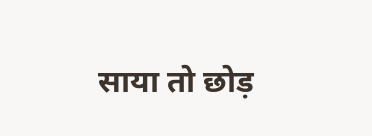साया तो छोड़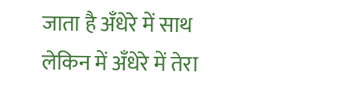जाता है अँधेरे में साथ
लेकिन में अँधेरे में तेरा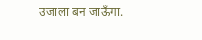उजाला बन जाऊँगा.